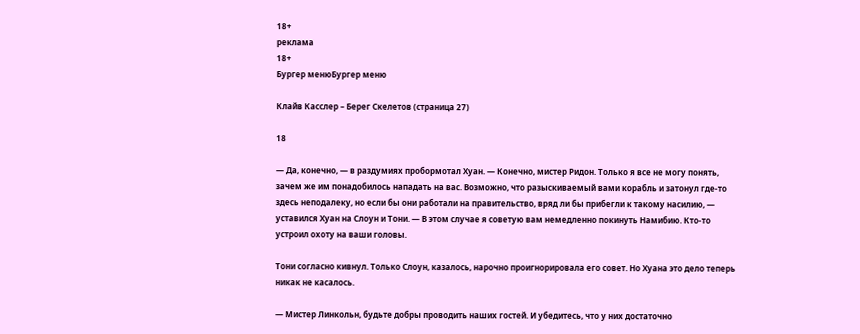18+
реклама
18+
Бургер менюБургер меню

Клайв Касслер – Берег Скелетов (страница 27)

18

— Да, конечно, — в раздумиях пробормотал Хуан. — Конечно, мистер Ридон. Только я все не могу понять, зачем же им понадобилось нападать на вас. Возможно, что разыскиваемый вами корабль и затонул где-то здесь неподалеку, но если бы они работали на правительство, вряд ли бы прибегли к такому насилию, — уставился Хуан на Слоун и Тони. — В этом случае я советую вам немедленно покинуть Намибию. Кто-то устроил охоту на ваши головы.

Тони согласно кивнул. Только Слоун, казалось, нарочно проигнорировала его совет. Но Хуана это дело теперь никак не касалось.

— Мистер Линкольн, будьте добры проводить наших гостей. И убедитесь, что у них достаточно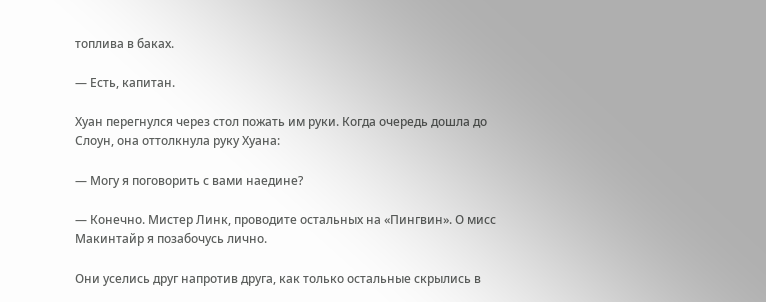топлива в баках.

— Есть, капитан.

Хуан перегнулся через стол пожать им руки. Когда очередь дошла до Слоун, она оттолкнула руку Хуана:

— Могу я поговорить с вами наедине?

— Конечно. Мистер Линк, проводите остальных на «Пингвин». О мисс Макинтайр я позабочусь лично.

Они уселись друг напротив друга, как только остальные скрылись в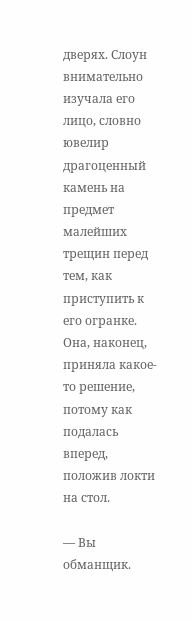дверях. Слоун внимательно изучала его лицо, словно ювелир драгоценный камень на предмет малейших трещин перед тем, как приступить к его огранке. Она, наконец, приняла какое-то решение, потому как подалась вперед, положив локти на стол.

— Вы обманщик.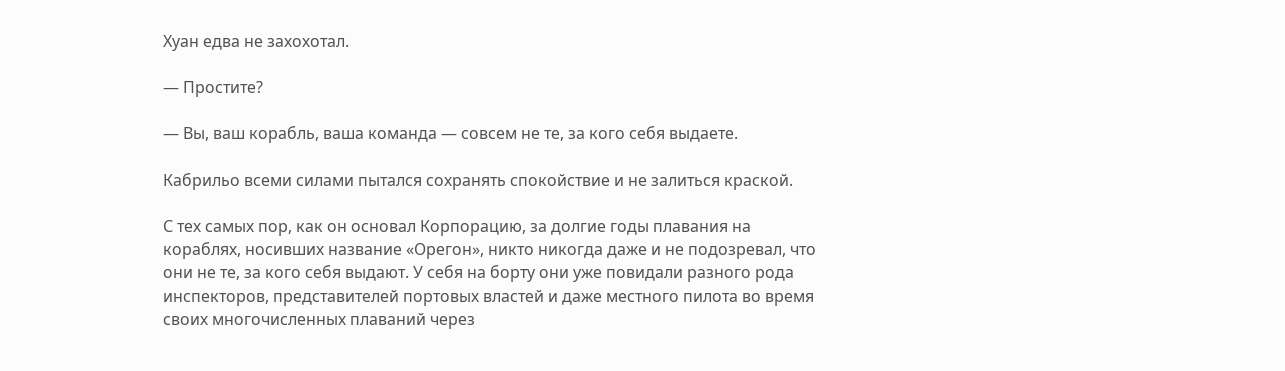Хуан едва не захохотал.

— Простите?

— Вы, ваш корабль, ваша команда — совсем не те, за кого себя выдаете.

Кабрильо всеми силами пытался сохранять спокойствие и не залиться краской.

С тех самых пор, как он основал Корпорацию, за долгие годы плавания на кораблях, носивших название «Орегон», никто никогда даже и не подозревал, что они не те, за кого себя выдают. У себя на борту они уже повидали разного рода инспекторов, представителей портовых властей и даже местного пилота во время своих многочисленных плаваний через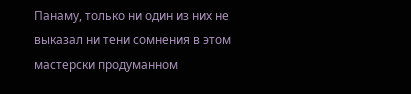Панаму, только ни один из них не выказал ни тени сомнения в этом мастерски продуманном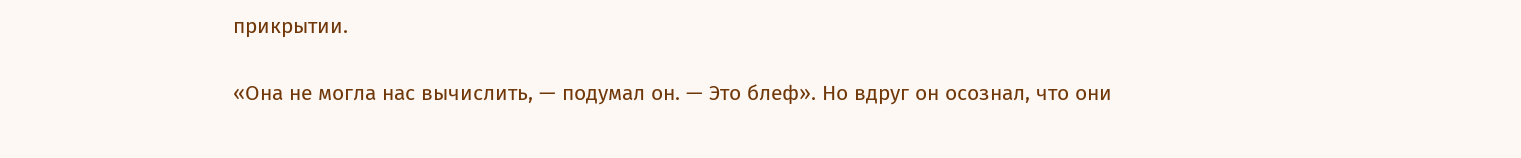прикрытии.

«Она не могла нас вычислить, — подумал он. — Это блеф». Но вдруг он осознал, что они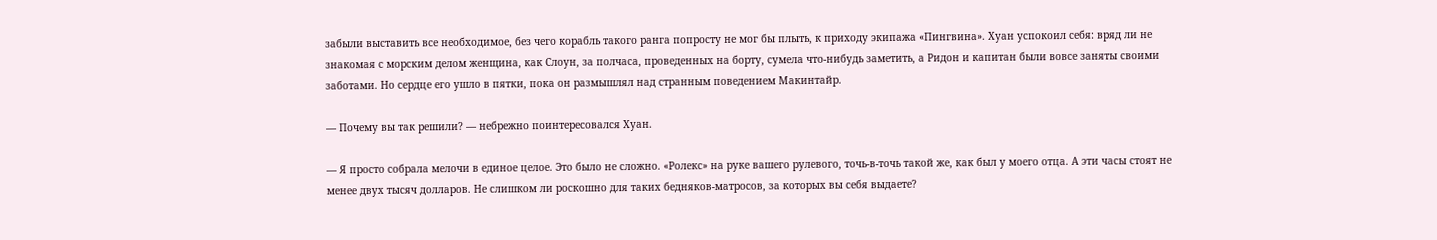забыли выставить все необходимое, без чего корабль такого ранга попросту не мог бы плыть, к приходу экипажа «Пингвина». Хуан успокоил себя: вряд ли не знакомая с морским делом женщина, как Слоун, за полчаса, проведенных на борту, сумела что-нибудь заметить, а Ридон и капитан были вовсе заняты своими заботами. Но сердце его ушло в пятки, пока он размышлял над странным поведением Макинтайр.

— Почему вы так решили? — небрежно поинтересовался Хуан.

— Я просто собрала мелочи в единое целое. Это было не сложно. «Ролекс» на руке вашего рулевого, точь-в-точь такой же, как был у моего отца. А эти часы стоят не менее двух тысяч долларов. Не слишком ли роскошно для таких бедняков-матросов, за которых вы себя выдаете?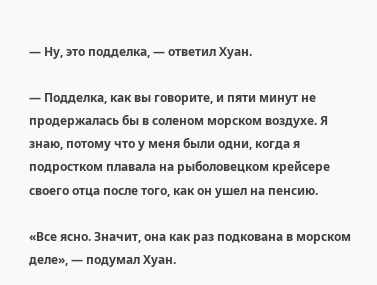— Ну, это подделка, — ответил Хуан.

— Подделка, как вы говорите, и пяти минут не продержалась бы в соленом морском воздухе. Я знаю, потому что у меня были одни, когда я подростком плавала на рыболовецком крейсере своего отца после того, как он ушел на пенсию.

«Все ясно. Значит, она как раз подкована в морском деле», — подумал Хуан.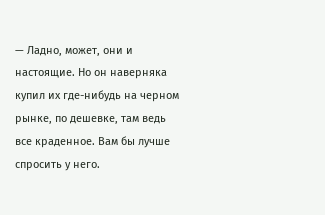— Ладно, может, они и настоящие. Но он наверняка купил их где-нибудь на черном рынке, по дешевке, там ведь все краденное. Вам бы лучше спросить у него.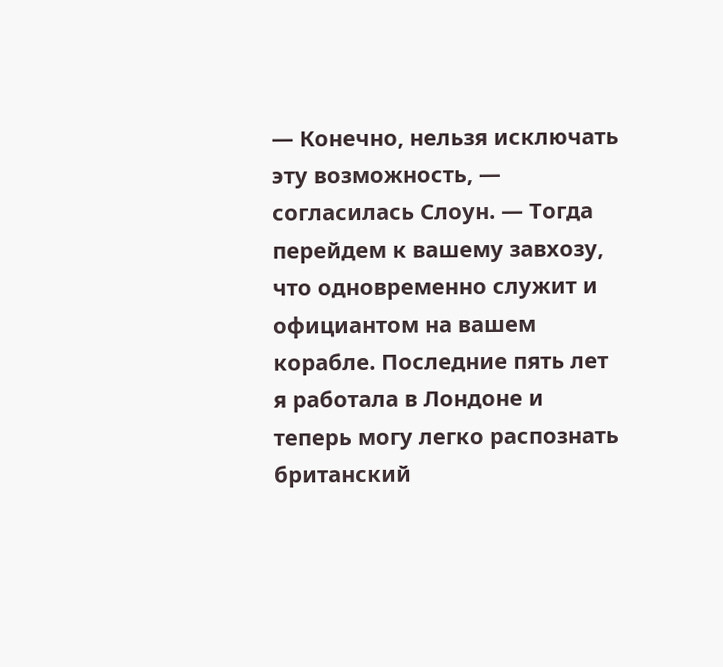— Конечно, нельзя исключать эту возможность, — согласилась Слоун. — Тогда перейдем к вашему завхозу, что одновременно служит и официантом на вашем корабле. Последние пять лет я работала в Лондоне и теперь могу легко распознать британский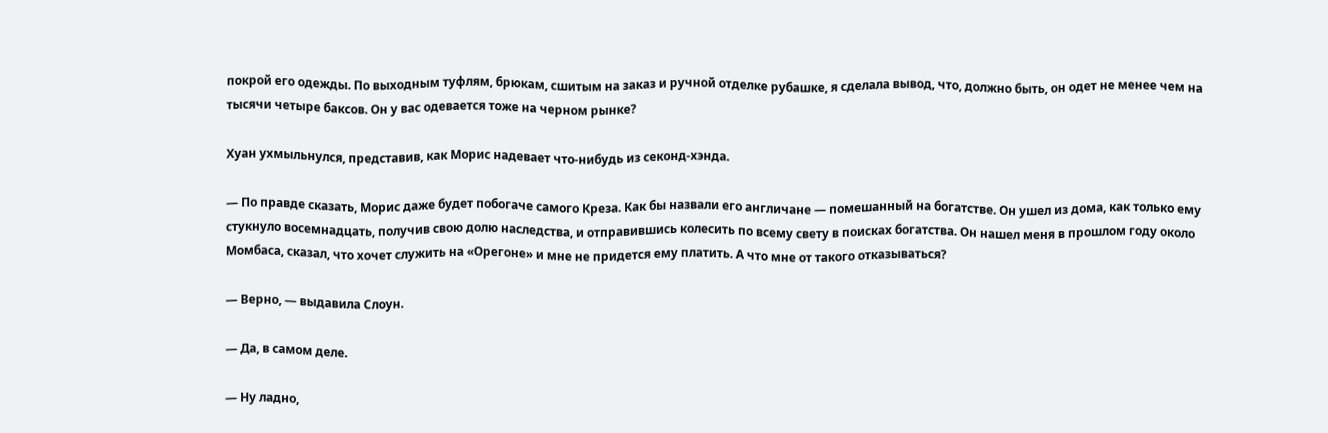покрой его одежды. По выходным туфлям, брюкам, сшитым на заказ и ручной отделке рубашке, я сделала вывод, что, должно быть, он одет не менее чем на тысячи четыре баксов. Он у вас одевается тоже на черном рынке?

Хуан ухмыльнулся, представив, как Морис надевает что-нибудь из секонд-хэнда.

— По правде сказать, Морис даже будет побогаче самого Креза. Как бы назвали его англичане — помешанный на богатстве. Он ушел из дома, как только ему стукнуло восемнадцать, получив свою долю наследства, и отправившись колесить по всему свету в поисках богатства. Он нашел меня в прошлом году около Момбаса, сказал, что хочет служить на «Орегоне» и мне не придется ему платить. А что мне от такого отказываться?

— Верно, — выдавила Слоун.

— Да, в самом деле.

— Ну ладно,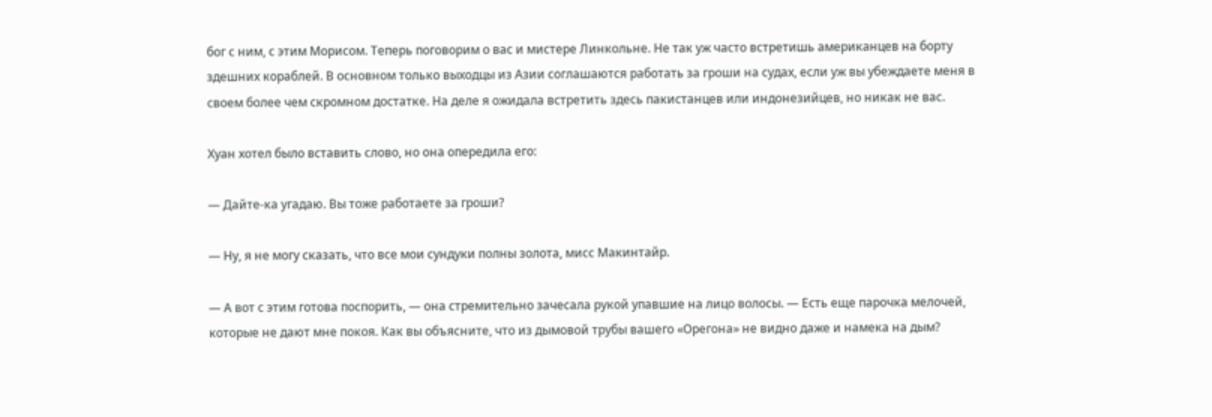бог с ним, с этим Морисом. Теперь поговорим о вас и мистере Линкольне. Не так уж часто встретишь американцев на борту здешних кораблей. В основном только выходцы из Азии соглашаются работать за гроши на судах, если уж вы убеждаете меня в своем более чем скромном достатке. На деле я ожидала встретить здесь пакистанцев или индонезийцев, но никак не вас.

Хуан хотел было вставить слово, но она опередила его:

— Дайте-ка угадаю. Вы тоже работаете за гроши?

— Ну, я не могу сказать, что все мои сундуки полны золота, мисс Макинтайр.

— А вот с этим готова поспорить, — она стремительно зачесала рукой упавшие на лицо волосы. — Есть еще парочка мелочей, которые не дают мне покоя. Как вы объясните, что из дымовой трубы вашего «Орегона» не видно даже и намека на дым?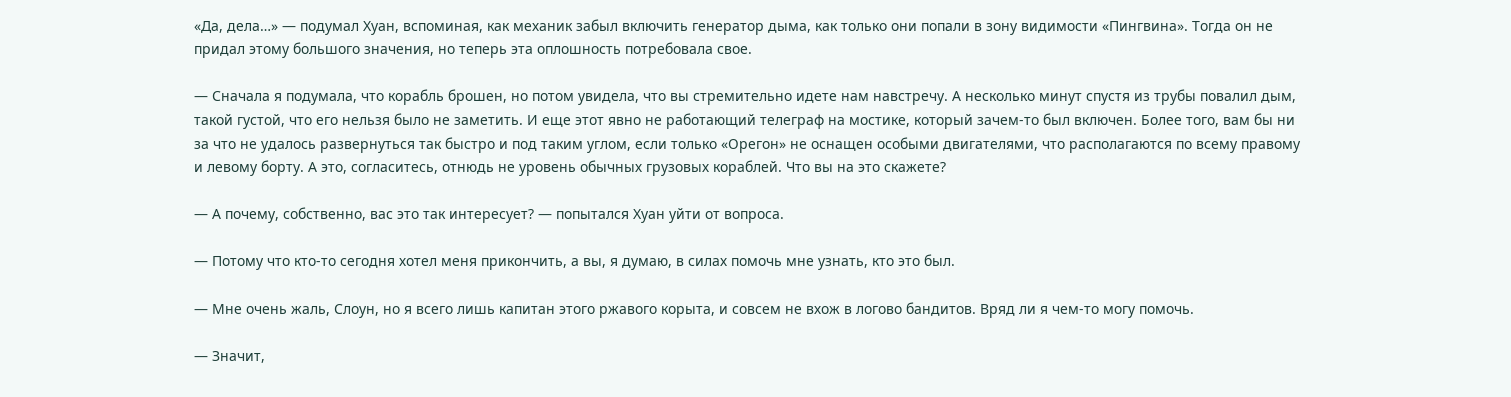«Да, дела…» — подумал Хуан, вспоминая, как механик забыл включить генератор дыма, как только они попали в зону видимости «Пингвина». Тогда он не придал этому большого значения, но теперь эта оплошность потребовала свое.

— Сначала я подумала, что корабль брошен, но потом увидела, что вы стремительно идете нам навстречу. А несколько минут спустя из трубы повалил дым, такой густой, что его нельзя было не заметить. И еще этот явно не работающий телеграф на мостике, который зачем-то был включен. Более того, вам бы ни за что не удалось развернуться так быстро и под таким углом, если только «Орегон» не оснащен особыми двигателями, что располагаются по всему правому и левому борту. А это, согласитесь, отнюдь не уровень обычных грузовых кораблей. Что вы на это скажете?

— А почему, собственно, вас это так интересует? — попытался Хуан уйти от вопроса.

— Потому что кто-то сегодня хотел меня прикончить, а вы, я думаю, в силах помочь мне узнать, кто это был.

— Мне очень жаль, Слоун, но я всего лишь капитан этого ржавого корыта, и совсем не вхож в логово бандитов. Вряд ли я чем-то могу помочь.

— Значит,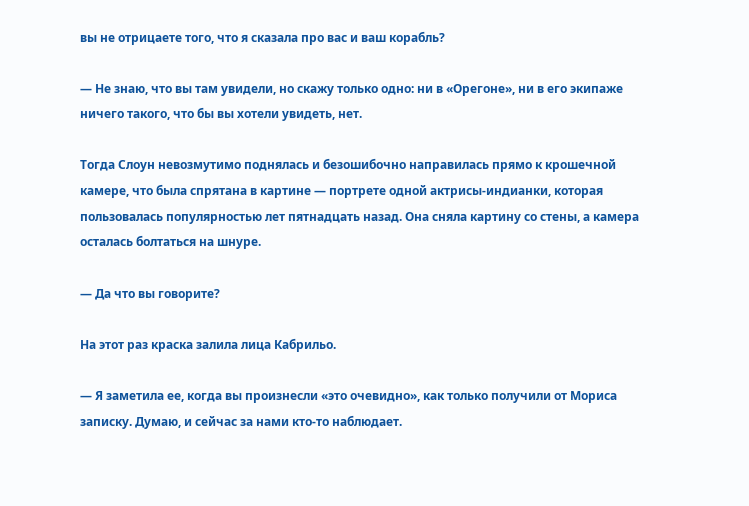вы не отрицаете того, что я сказала про вас и ваш корабль?

— Не знаю, что вы там увидели, но скажу только одно: ни в «Орегоне», ни в его экипаже ничего такого, что бы вы хотели увидеть, нет.

Тогда Слоун невозмутимо поднялась и безошибочно направилась прямо к крошечной камере, что была спрятана в картине — портрете одной актрисы-индианки, которая пользовалась популярностью лет пятнадцать назад. Она сняла картину со стены, а камера осталась болтаться на шнуре.

— Да что вы говорите?

На этот раз краска залила лица Кабрильо.

— Я заметила ее, когда вы произнесли «это очевидно», как только получили от Мориса записку. Думаю, и сейчас за нами кто-то наблюдает.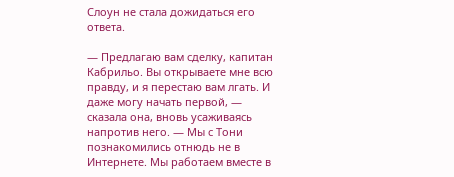Слоун не стала дожидаться его ответа.

— Предлагаю вам сделку, капитан Кабрильо. Вы открываете мне всю правду, и я перестаю вам лгать. И даже могу начать первой, — сказала она, вновь усаживаясь напротив него. — Мы с Тони познакомились отнюдь не в Интернете. Мы работаем вместе в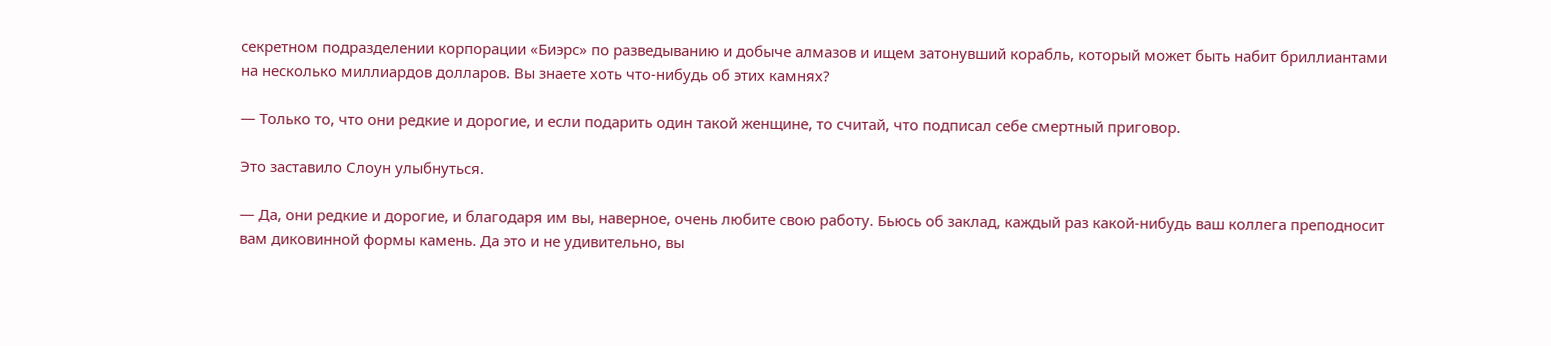секретном подразделении корпорации «Биэрс» по разведыванию и добыче алмазов и ищем затонувший корабль, который может быть набит бриллиантами на несколько миллиардов долларов. Вы знаете хоть что-нибудь об этих камнях?

— Только то, что они редкие и дорогие, и если подарить один такой женщине, то считай, что подписал себе смертный приговор.

Это заставило Слоун улыбнуться.

— Да, они редкие и дорогие, и благодаря им вы, наверное, очень любите свою работу. Бьюсь об заклад, каждый раз какой-нибудь ваш коллега преподносит вам диковинной формы камень. Да это и не удивительно, вы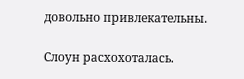довольно привлекательны.

Слоун расхохоталась.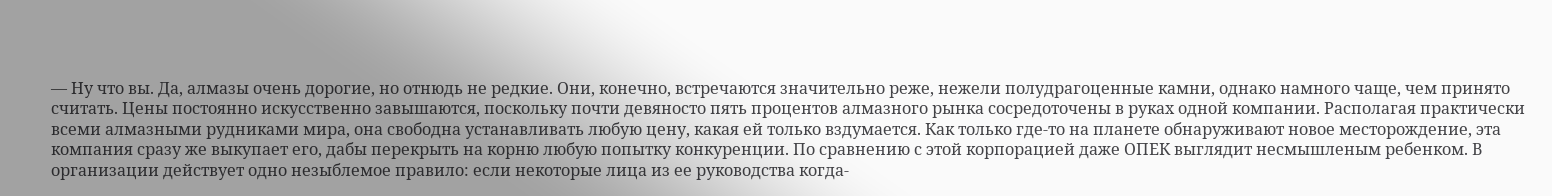— Ну что вы. Да, алмазы очень дорогие, но отнюдь не редкие. Они, конечно, встречаются значительно реже, нежели полудрагоценные камни, однако намного чаще, чем принято считать. Цены постоянно искусственно завышаются, поскольку почти девяносто пять процентов алмазного рынка сосредоточены в руках одной компании. Располагая практически всеми алмазными рудниками мира, она свободна устанавливать любую цену, какая ей только вздумается. Как только где-то на планете обнаруживают новое месторождение, эта компания сразу же выкупает его, дабы перекрыть на корню любую попытку конкуренции. По сравнению с этой корпорацией даже ОПЕК выглядит несмышленым ребенком. В организации действует одно незыблемое правило: если некоторые лица из ее руководства когда-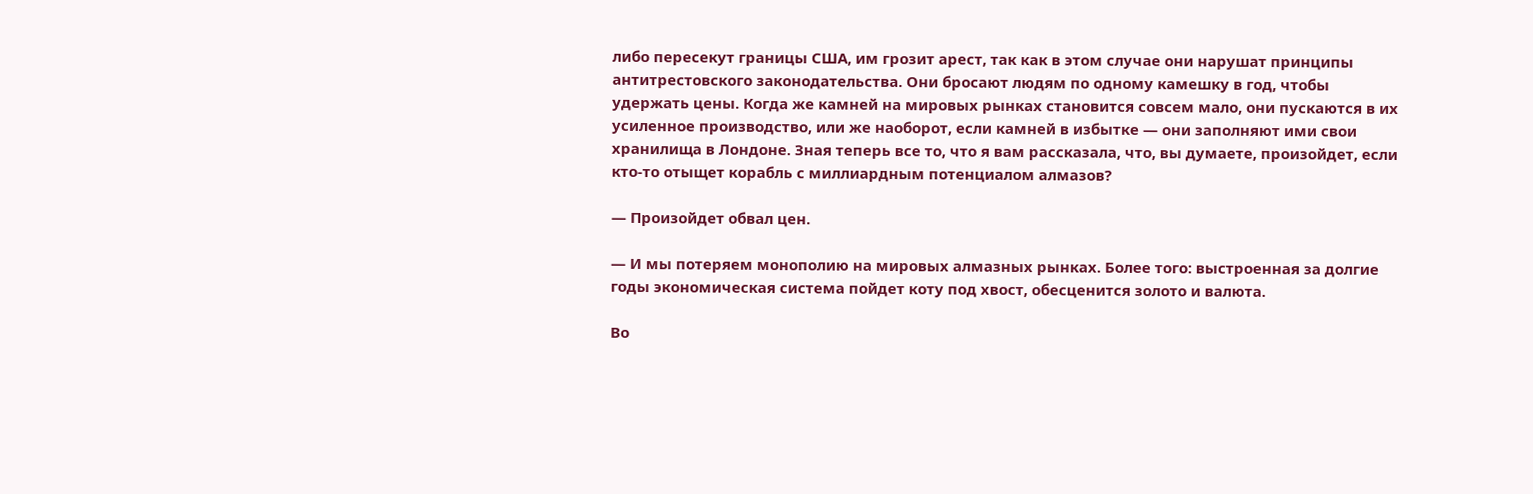либо пересекут границы США, им грозит арест, так как в этом случае они нарушат принципы антитрестовского законодательства. Они бросают людям по одному камешку в год, чтобы удержать цены. Когда же камней на мировых рынках становится совсем мало, они пускаются в их усиленное производство, или же наоборот, если камней в избытке — они заполняют ими свои хранилища в Лондоне. Зная теперь все то, что я вам рассказала, что, вы думаете, произойдет, если кто-то отыщет корабль с миллиардным потенциалом алмазов?

— Произойдет обвал цен.

— И мы потеряем монополию на мировых алмазных рынках. Более того: выстроенная за долгие годы экономическая система пойдет коту под хвост, обесценится золото и валюта.

Во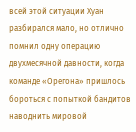всей этой ситуации Хуан разбирался мало, но отлично помнил одну операцию двухмесячной давности, когда команде «Орегона» пришлось бороться с попыткой бандитов наводнить мировой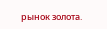рынок золота.